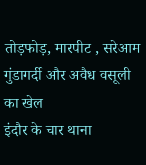तोड़फोड़, मारपीट , सरेआम गुंडागर्दी और अवैध वसूली का खेल
इंदौर के चार थाना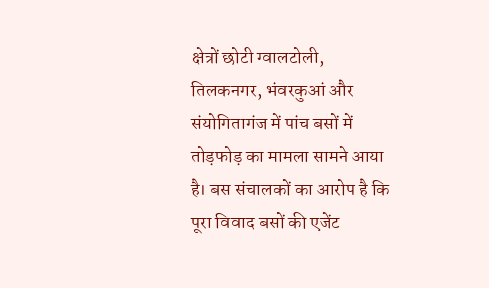क्षेत्रों छोटी ग्वालटोली, तिलकनगर, भंवरकुआं और संयोगितागंज में पांच बसों में तोड़फोड़ का मामला सामने आया है। बस संचालकों का आरोप है कि पूरा विवाद बसों की एजेंट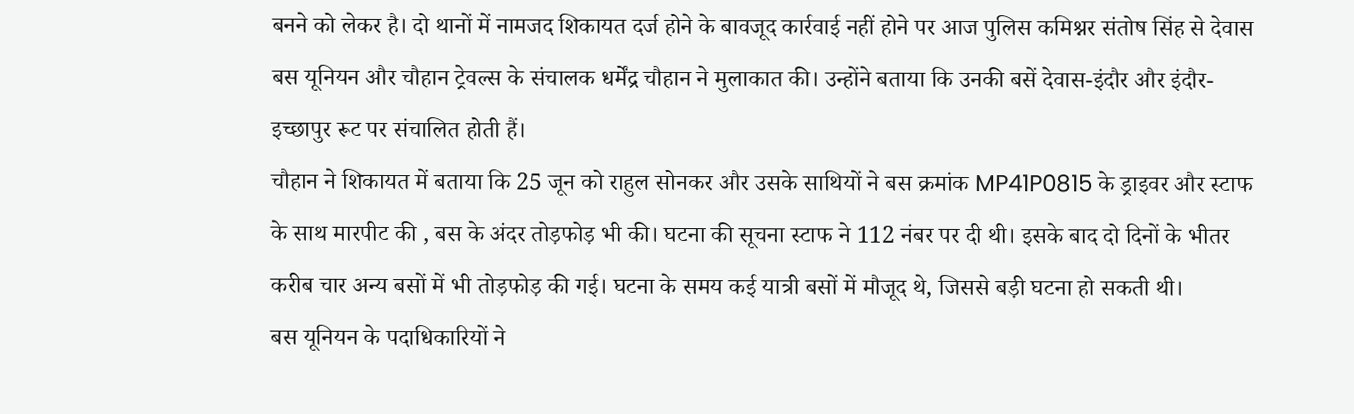बनने को लेकर है। दो थानों में नामजद शिकायत दर्ज होने के बावजूद कार्रवाई नहीं होने पर आज पुलिस कमिश्नर संतोष सिंह से देवास बस यूनियन और चौहान ट्रेवल्स के संचालक धर्मेंद्र चौहान ने मुलाकात की। उन्होंने बताया कि उनकी बसें देवास-इंदौर और इंदौर-इच्छापुर रूट पर संचालित होती हैं।
चौहान ने शिकायत में बताया कि 25 जून को राहुल सोनकर और उसके साथियों ने बस क्रमांक MP41P0815 के ड्राइवर और स्टाफ के साथ मारपीट की , बस के अंदर तोड़फोड़ भी की। घटना की सूचना स्टाफ ने 112 नंबर पर दी थी। इसके बाद दो दिनों के भीतर करीब चार अन्य बसों में भी तोड़फोड़ की गई। घटना के समय कई यात्री बसों में मौजूद थे, जिससे बड़ी घटना हो सकती थी।
बस यूनियन के पदाधिकारियों ने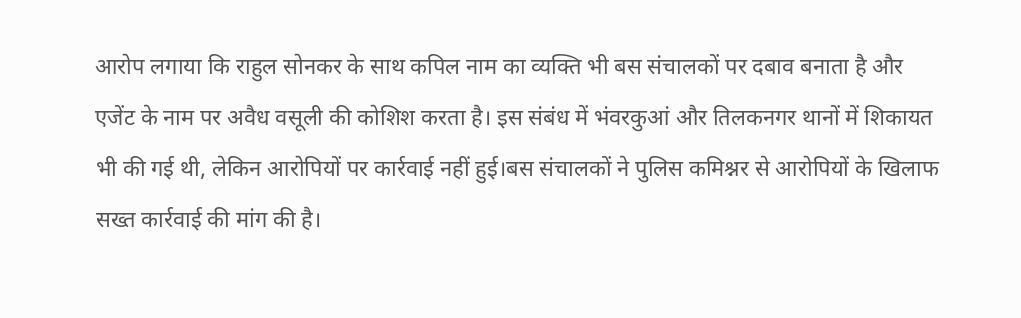आरोप लगाया कि राहुल सोनकर के साथ कपिल नाम का व्यक्ति भी बस संचालकों पर दबाव बनाता है और एजेंट के नाम पर अवैध वसूली की कोशिश करता है। इस संबंध में भंवरकुआं और तिलकनगर थानों में शिकायत भी की गई थी, लेकिन आरोपियों पर कार्रवाई नहीं हुई।बस संचालकों ने पुलिस कमिश्नर से आरोपियों के खिलाफ सख्त कार्रवाई की मांग की है।